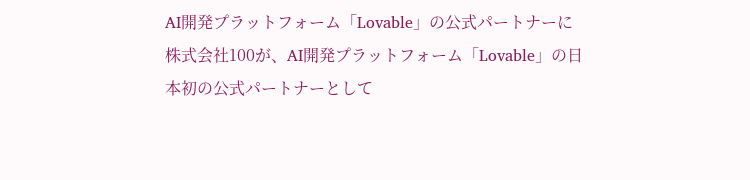AI開発プラットフォーム「Lovable」の公式パートナーに
株式会社100が、AI開発プラットフォーム「Lovable」の日本初の公式パートナーとして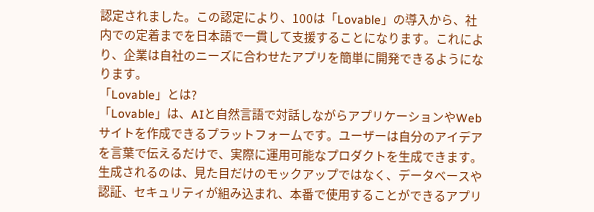認定されました。この認定により、100は「Lovable」の導入から、社内での定着までを日本語で一貫して支援することになります。これにより、企業は自社のニーズに合わせたアプリを簡単に開発できるようになります。
「Lovable」とは?
「Lovable」は、AIと自然言語で対話しながらアプリケーションやWebサイトを作成できるプラットフォームです。ユーザーは自分のアイデアを言葉で伝えるだけで、実際に運用可能なプロダクトを生成できます。生成されるのは、見た目だけのモックアップではなく、データベースや認証、セキュリティが組み込まれ、本番で使用することができるアプリ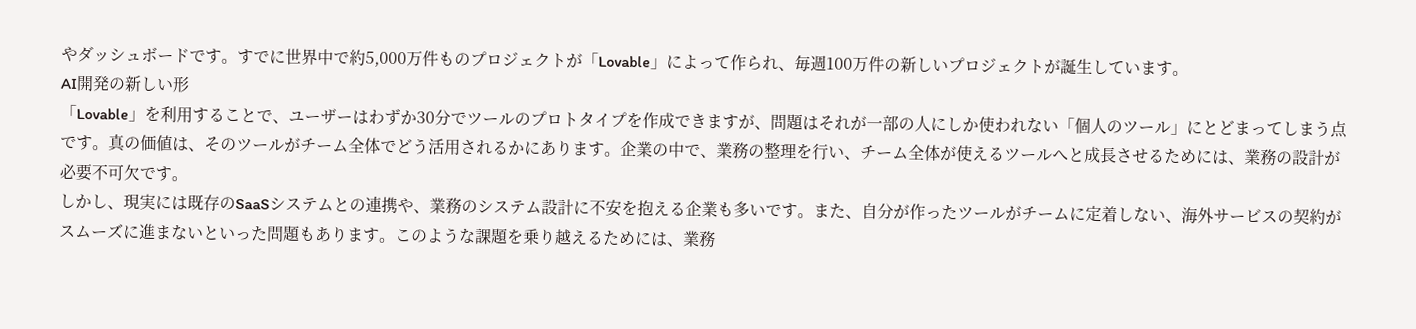やダッシュボードです。すでに世界中で約5,000万件ものプロジェクトが「Lovable」によって作られ、毎週100万件の新しいプロジェクトが誕生しています。
AI開発の新しい形
「Lovable」を利用することで、ユーザーはわずか30分でツールのプロトタイプを作成できますが、問題はそれが一部の人にしか使われない「個人のツール」にとどまってしまう点です。真の価値は、そのツールがチーム全体でどう活用されるかにあります。企業の中で、業務の整理を行い、チーム全体が使えるツールへと成長させるためには、業務の設計が必要不可欠です。
しかし、現実には既存のSaaSシステムとの連携や、業務のシステム設計に不安を抱える企業も多いです。また、自分が作ったツールがチームに定着しない、海外サービスの契約がスムーズに進まないといった問題もあります。このような課題を乗り越えるためには、業務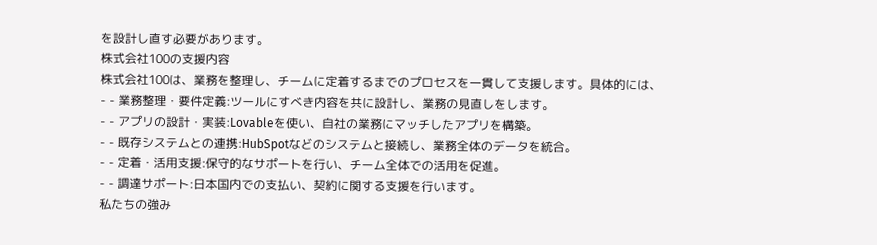を設計し直す必要があります。
株式会社100の支援内容
株式会社100は、業務を整理し、チームに定着するまでのプロセスを一貫して支援します。具体的には、
- - 業務整理・要件定義:ツールにすべき内容を共に設計し、業務の見直しをします。
- - アプリの設計・実装:Lovableを使い、自社の業務にマッチしたアプリを構築。
- - 既存システムとの連携:HubSpotなどのシステムと接続し、業務全体のデータを統合。
- - 定着・活用支援:保守的なサポートを行い、チーム全体での活用を促進。
- - 調達サポート:日本国内での支払い、契約に関する支援を行います。
私たちの強み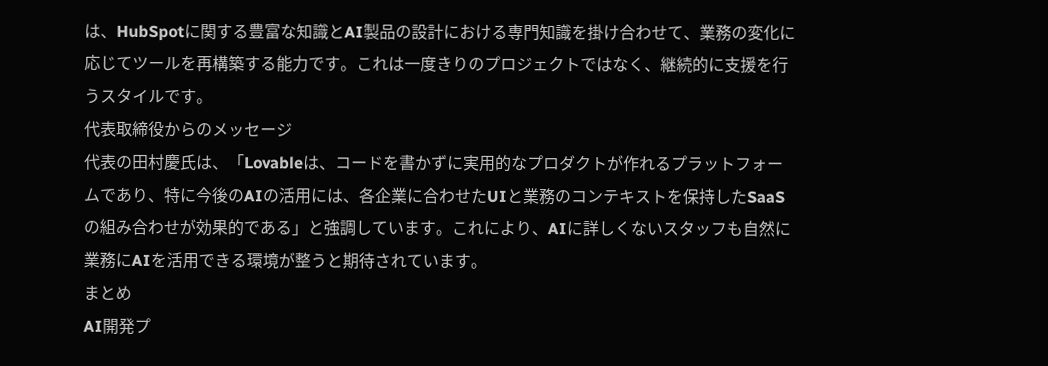は、HubSpotに関する豊富な知識とAI製品の設計における専門知識を掛け合わせて、業務の変化に応じてツールを再構築する能力です。これは一度きりのプロジェクトではなく、継続的に支援を行うスタイルです。
代表取締役からのメッセージ
代表の田村慶氏は、「Lovableは、コードを書かずに実用的なプロダクトが作れるプラットフォームであり、特に今後のAIの活用には、各企業に合わせたUIと業務のコンテキストを保持したSaaSの組み合わせが効果的である」と強調しています。これにより、AIに詳しくないスタッフも自然に業務にAIを活用できる環境が整うと期待されています。
まとめ
AI開発プ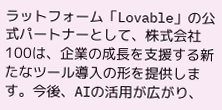ラットフォーム「Lovable」の公式パートナーとして、株式会社100は、企業の成長を支援する新たなツール導入の形を提供します。今後、AIの活用が広がり、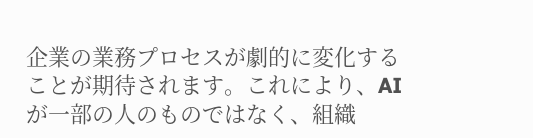企業の業務プロセスが劇的に変化することが期待されます。これにより、AIが一部の人のものではなく、組織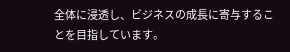全体に浸透し、ビジネスの成長に寄与することを目指しています。